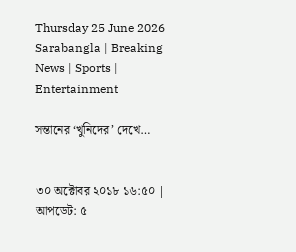Thursday 25 June 2026
Sarabangla | Breaking News | Sports | Entertainment

সন্তানের ‘খুনিদের’ দেখে…


৩০ অক্টোবর ২০১৮ ১৬:৫০ | আপডেট: ৫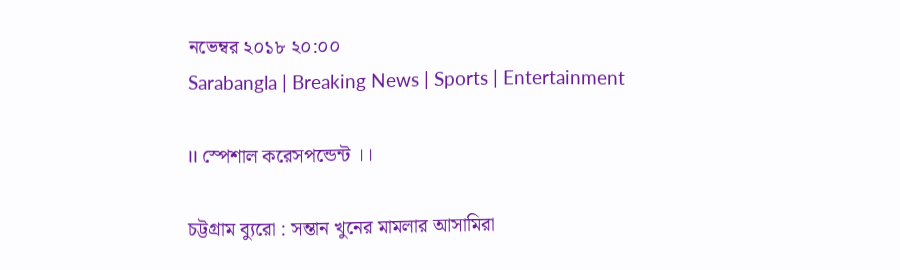নভেম্বর ২০১৮ ২০:০০
Sarabangla | Breaking News | Sports | Entertainment

।। স্পেশাল করেসপন্ডেন্ট ।।

চট্টগ্রাম ব্যুরো : সন্তান খুনের মামলার আসামিরা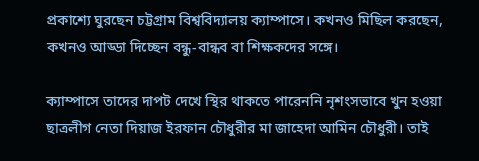প্রকাশ্যে ঘুরছেন চট্টগ্রাম বিশ্ববিদ্যালয় ক্যাম্পাসে। কখনও মিছিল করছেন, কখনও আড্ডা দিচ্ছেন বন্ধু-বান্ধব বা শিক্ষকদের সঙ্গে।

ক্যাম্পাসে তাদের দাপট দেখে স্থির থাকতে পারেননি নৃশংসভাবে খুন হওয়া ছাত্রলীগ নেতা দিয়াজ ইরফান চৌধুরীর মা জাহেদা আমিন চৌধুরী। তাই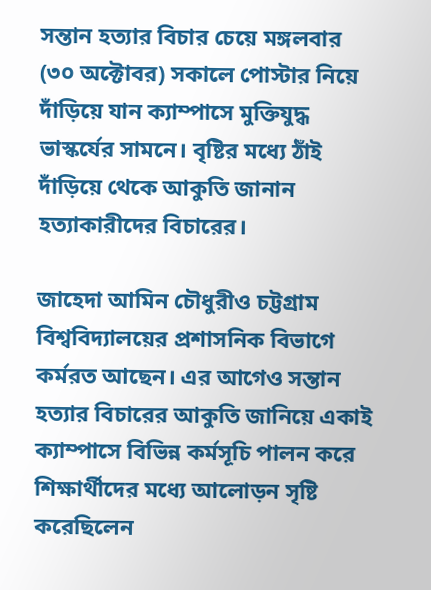সন্তান হত্যার বিচার চেয়ে মঙ্গলবার (৩০ অক্টোবর) সকালে পোস্টার নিয়ে দাঁড়িয়ে যান ক্যাম্পাসে মুক্তিযুদ্ধ ভাস্কর্যের সামনে। বৃষ্টির মধ্যে ঠাঁই দাঁড়িয়ে থেকে আকুতি জানান হত্যাকারীদের বিচারের।

জাহেদা আমিন চৌধুরীও চট্টগ্রাম বিশ্ববিদ্যালয়ের প্রশাসনিক বিভাগে কর্মরত আছেন। এর আগেও সন্তান হত্যার বিচারের আকুতি জানিয়ে একাই ক্যাম্পাসে বিভিন্ন কর্মসূচি পালন করে শিক্ষার্থীদের মধ্যে আলোড়ন সৃষ্টি করেছিলেন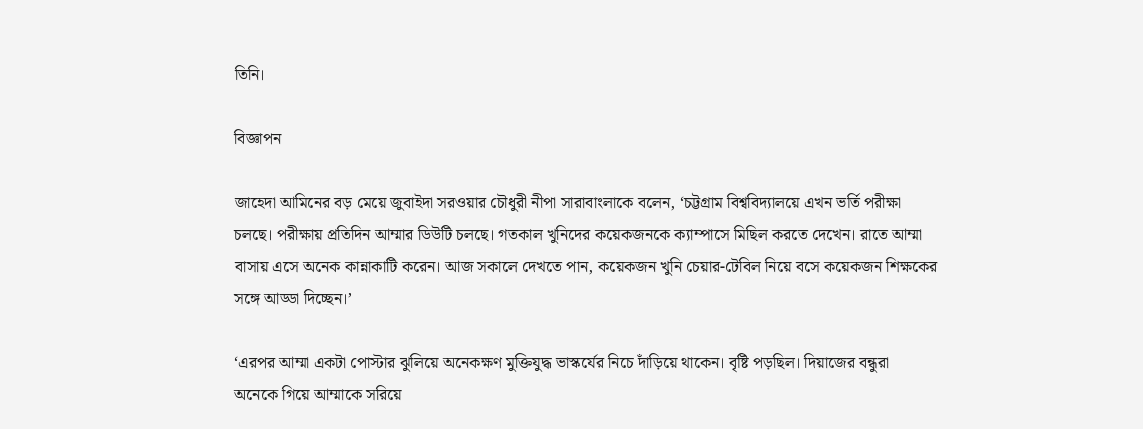তিনি।

বিজ্ঞাপন

জাহেদা আমিনের বড় মেয়ে জুবাইদা সরওয়ার চৌধুরী নীপা সারাবাংলাকে বলেন, ‘চট্টগ্রাম বিশ্ববিদ্যালয়ে এখন ভর্তি পরীক্ষা চলছে। পরীক্ষায় প্রতিদিন আম্মার ডিউটি চলছে। গতকাল খুনিদের কয়েকজনকে ক্যাম্পাসে মিছিল করতে দেখেন। রাতে আম্মা বাসায় এসে অনেক কান্নাকাটি করেন। আজ সকালে দেখতে পান, কয়েকজন খুনি চেয়ার-টেবিল নিয়ে বসে কয়েকজন শিক্ষকের সঙ্গে আড্ডা দিচ্ছেন।’

‘এরপর আম্মা একটা পোস্টার ঝুলিয়ে অনেকক্ষণ মুক্তিযুদ্ধ ভাস্কর্যের নিচে দাঁড়িয়ে থাকেন। বৃষ্টি পড়ছিল। দিয়াজের বন্ধুরা অনেকে গিয়ে আম্মাকে সরিয়ে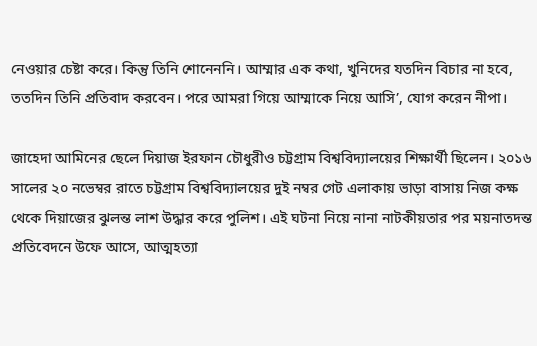নেওয়ার চেষ্টা করে। কিন্তু তিনি শোনেননি। আম্মার এক কথা, খুনিদের যতদিন বিচার না হবে, ততদিন তিনি প্রতিবাদ করবেন। পরে আমরা গিয়ে আম্মাকে নিয়ে আসি’, যোগ করেন নীপা।

জাহেদা আমিনের ছেলে দিয়াজ ইরফান চৌধুরীও চট্টগ্রাম বিশ্ববিদ্যালয়ের শিক্ষার্থী ছিলেন। ২০১৬ সালের ২০ নভেম্বর রাতে চট্টগ্রাম বিশ্ববিদ্যালয়ের দুই নম্বর গেট এলাকায় ভাড়া বাসায় নিজ কক্ষ থেকে দিয়াজের ঝুলন্ত লাশ উদ্ধার করে পুলিশ। এই ঘটনা নিয়ে নানা নাটকীয়তার পর ময়নাতদন্ত প্রতিবেদনে উফে আসে, আত্মহত্যা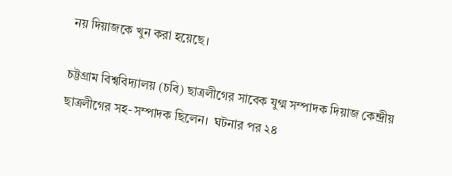নয় দিয়াজকে খুন করা হয়েছে।

চট্টগ্রাম বিশ্ববিদ্যালয় (চবি) ছাত্রলীগের সাবেক যুগ্ম সম্পাদক দিয়াজ কেন্দ্রীয় ছাত্রলীগের সহ-সম্পাদক ছিলেন।  ঘটনার পর ২৪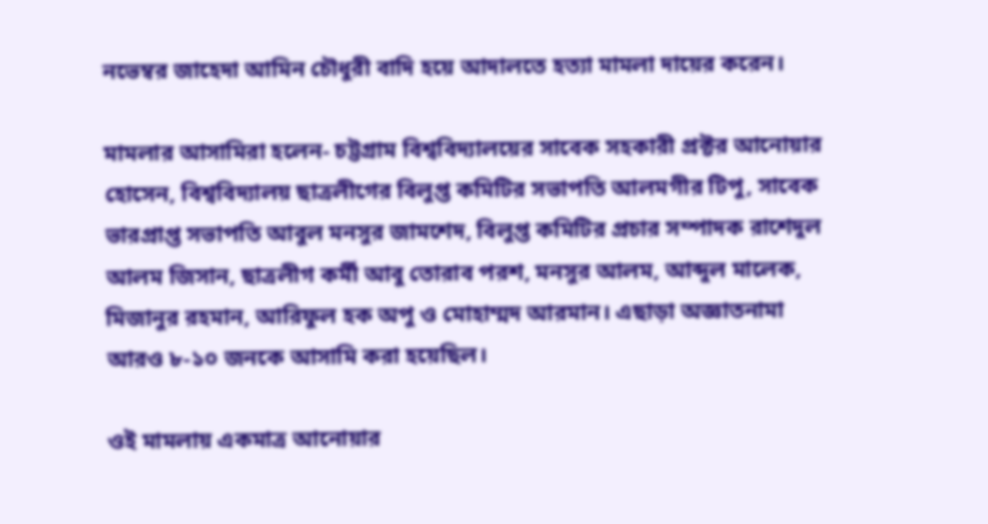নভেম্বর জাহেদা আমিন চৌধুরী বাদি হয়ে আদালতে হত্যা মামলা দায়ের করেন।

মামলার আসামিরা হলেন- চট্টগ্রাম বিশ্ববিদ্যালয়ের সাবেক সহকারী প্রক্টর আনোয়ার হোসেন, বিশ্ববিদ্যালয় ছাত্রলীগের বিলুপ্ত কমিটির সভাপতি আলমগীর টিপু, সাবেক ভারপ্রাপ্ত সভাপতি আবুল মনসুর জামশেদ, বিলুপ্ত কমিটির প্রচার সম্পাদক রাশেদুল আলম জিসান, ছাত্রলীগ কর্মী আবু তোরাব পরশ, মনসুর আলম, আব্দুল মালেক, মিজানুর রহমান, আরিফুল হক অপু ও মোহাম্মদ আরমান। এছাড়া অজ্ঞাতনামা আরও ৮-১০ জনকে আসামি করা হয়েছিল।

ওই মামলায় একমাত্র আনোয়ার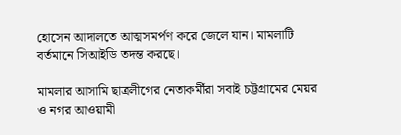হোসেন আদালতে আত্মসমর্পণ করে জেলে যান। মামলাটি বর্তমানে সিআইডি তদন্ত করছে।

মামলার আসামি ছাত্রলীগের নেতাকর্মীরা সবাই চট্টগ্রামের মেয়র ও নগর আওয়ামী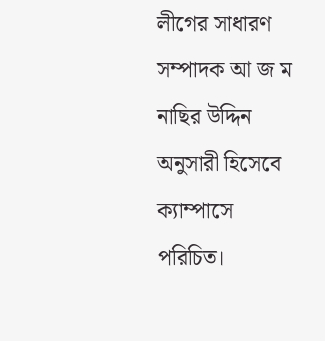লীগের সাধারণ সম্পাদক আ জ ম নাছির উদ্দিন অনুসারী হিসেবে ক্যাম্পাসে পরিচিত।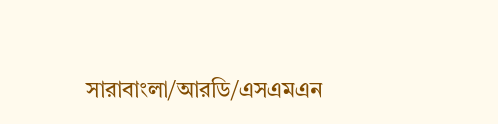সারাবাংলা/আরডি/এসএমএন